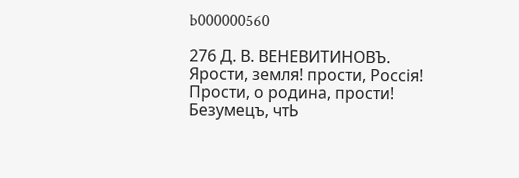b000000560

276 Д. В. ВЕНЕВИТИНОВЪ. Ярости, земля! прости, Россія! Прости, о родина, прости! Безумецъ, чтЬ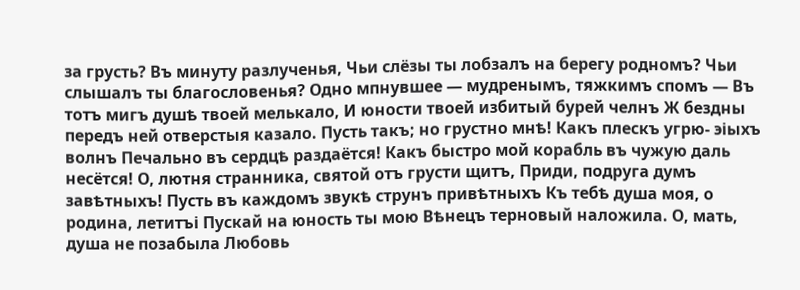за грусть? Въ минуту разлученья, Чьи слёзы ты лобзалъ на берегу родномъ? Чьи слышалъ ты благословенья? Одно мпнувшее — мудренымъ, тяжкимъ спомъ — Въ тотъ мигъ душѣ твоей мелькало, И юности твоей избитый бурей челнъ Ж бездны передъ ней отверстыя казало. Пусть такъ; но грустно мнѣ! Какъ плескъ угрю- эіыхъ волнъ Печально въ сердцѣ раздаётся! Какъ быстро мой корабль въ чужую даль несётся! О, лютня странника, святой отъ грусти щитъ, Приди, подруга думъ завѣтныхъ! Пусть въ каждомъ звукѣ струнъ привѣтныхъ Къ тебѣ душа моя, о родина, летитъі Пускай на юность ты мою Вѣнецъ терновый наложила. О, мать, душа не позабыла Любовь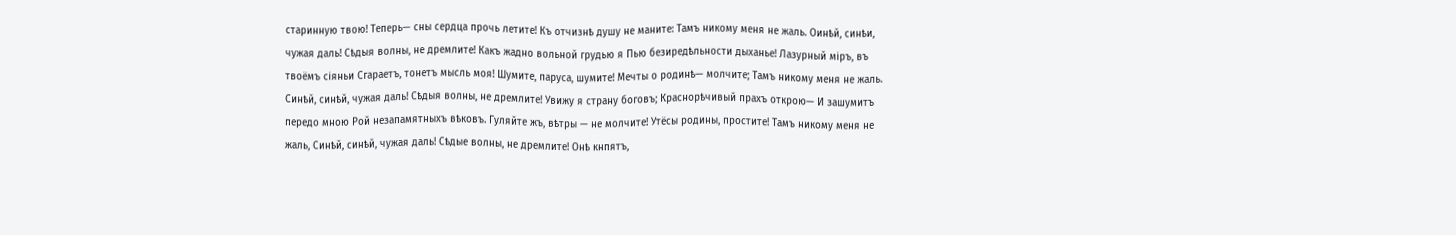старинную твою! Теперь— сны сердца прочь летите! Къ отчизнѣ душу не маните: Тамъ никому меня не жаль. Оинѣй, синѣи, чужая даль! Сѣдыя волны, не дремлите! Какъ жадно вольной грудью я Пью безиредѣльности дыханье! Лазурный міръ, въ твоёмъ сіяньи Сгараетъ, тонетъ мысль моя! Шумите, паруса, шумите! Мечты о родинѣ— молчите; Тамъ никому меня не жаль. Синѣй, синѣй, чужая даль! Сѣдыя волны, не дремлите! Увижу я страну боговъ; Краснорѣчивый прахъ открою— И зашумитъ передо мною Рой незапамятныхъ вѣковъ. Гуляйте жъ, вѣтры — не молчите! Утёсы родины, простите! Тамъ никому меня не жаль, Синѣй, синѣй, чужая даль! Сѣдые волны, не дремлите! Онѣ кнпятъ,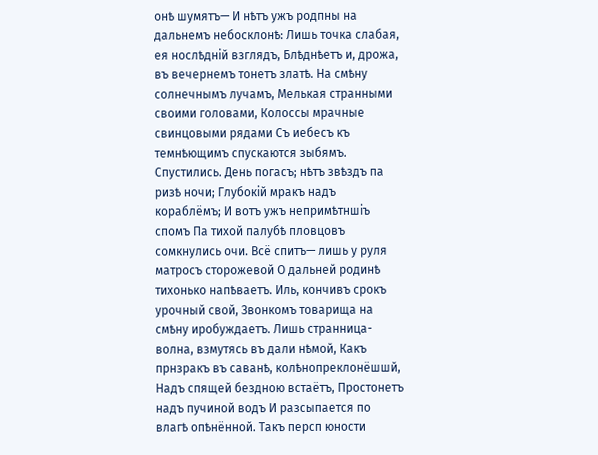онѣ шумятъ— И нѣтъ ужъ родпны на дальнемъ небосклонѣ: Лишь точка слабая, ея нослѣдній взглядъ, Блѣднѣетъ и, дрожа, въ вечернемъ тонетъ златѣ. На смѣну солнечнымъ лучамъ, Мелькая странными своими головами, Колоссы мрачные свинцовыми рядами Съ иебесъ къ темнѣющимъ спускаются зыбямъ. Спустились. День погасъ; нѣтъ звѣздъ па ризѣ ночи; Глубокій мракъ надъ кораблёмъ; И вотъ ужъ непримѣтншіъ спомъ Па тихой палубѣ пловцовъ сомкнулись очи. Всё спитъ— лишь у руля матросъ сторожевой О дальней родинѣ тихонько напѣваетъ. Иль, кончивъ срокъ урочный свой, Звонкомъ товарища на смѣну иробуждаетъ. Лишь странница-волна, взмутясь въ дали нѣмой, Какъ прнзракъ въ саванѣ, колѣнопреклонёшшй, Надъ спящей бездною встаётъ, Простонетъ надъ пучиной водъ И разсыпается по влагѣ опѣнённой. Такъ персп юности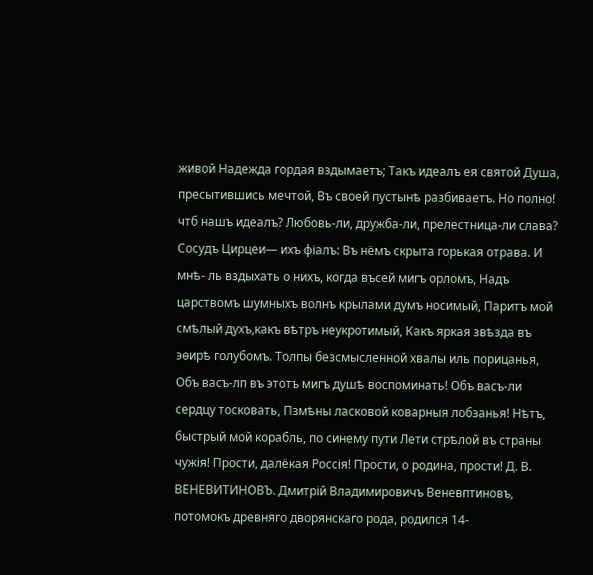живой Надежда гордая вздымаетъ; Такъ идеалъ ея святой Душа, пресытившись мечтой, Въ своей пустынѣ разбиваетъ. Но полно! чтб нашъ идеалъ? Любовь-ли, дружба-ли, прелестница-ли слава? Сосудъ Цирцеи— ихъ фіалъ: Въ нёмъ скрыта горькая отрава. И мнѣ- ль вздыхать о нихъ, когда въсей мигъ орломъ, Надъ царствомъ шумныхъ волнъ крылами думъ носимый, Паритъ мой смѣлый духъ,какъ вѣтръ неукротимый, Какъ яркая звѣзда въ эѳирѣ голубомъ. Толпы безсмысленной хвалы иль порицанья, Объ васъ-лп въ этотъ мигъ душѣ воспоминать! Объ васъ-ли сердцу тосковать, Пзмѣны ласковой коварныя лобзанья! Нѣтъ, быстрый мой корабль, по синему пути Лети стрѣлой въ страны чужія! Прости, далёкая Россія! Прости, о родина, прости! Д. В. ВЕНЕВИТИНОВЪ. Дмитрій Владимировичъ Веневптиновъ, потомокъ древняго дворянскаго рода, родился 14-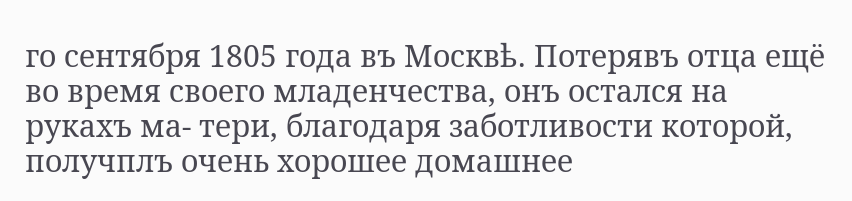го сентября 1805 года въ Москвѣ. Потерявъ отца ещё во время своего младенчества, онъ остался на рукахъ ма- тери, благодаря заботливости которой, получплъ очень хорошее домашнее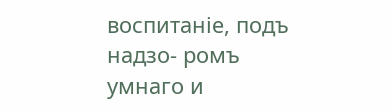воспитаніе, подъ надзо- ромъ умнаго и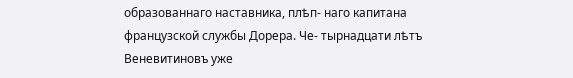образованнаго наставника, плѣп- наго капитана французской службы Дорера. Че- тырнадцати лѣтъ Веневитиновъ уже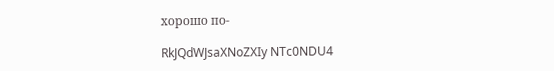хорошо по-

RkJQdWJsaXNoZXIy NTc0NDU4